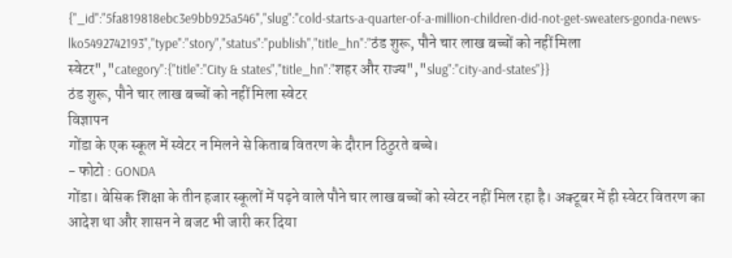{"_id":"5fa819818ebc3e9bb925a546","slug":"cold-starts-a-quarter-of-a-million-children-did-not-get-sweaters-gonda-news-lko5492742193","type":"story","status":"publish","title_hn":"ठंड शुरू, पौने चार लाख बच्चों को नहीं मिला स्वेटर","category":{"title":"City & states","title_hn":"शहर और राज्य","slug":"city-and-states"}}
ठंड शुरू, पौने चार लाख बच्चों को नहीं मिला स्वेटर
विज्ञापन
गोंडा के एक स्कूल में स्वेटर न मिलने से किताब वितरण के दौरान ठिठुरते बच्चे।
- फोटो : GONDA
गोंडा। बेसिक शिक्षा के तीन हजार स्कूलों में पढ़ने वाले पौने चार लाख बच्चों को स्वेटर नहीं मिल रहा है। अक्टूबर में ही स्वेटर वितरण का आदेश था और शासन ने बजट भी जारी कर दिया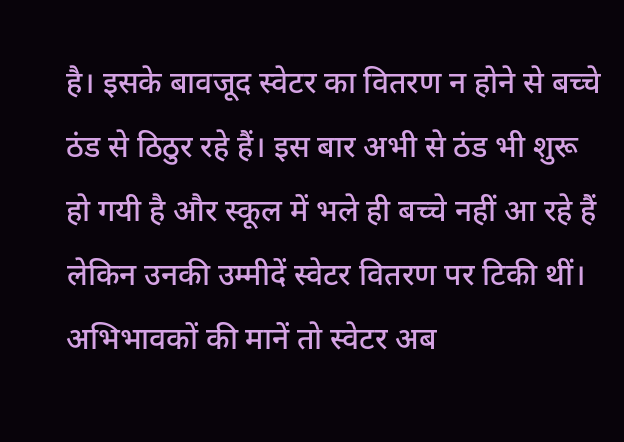है। इसके बावजूद स्वेटर का वितरण न होने से बच्चे ठंड से ठिठुर रहे हैं। इस बार अभी से ठंड भी शुरू हो गयी है और स्कूल में भले ही बच्चे नहीं आ रहे हैं लेकिन उनकी उम्मीदें स्वेटर वितरण पर टिकी थीं। अभिभावकों की मानें तो स्वेटर अब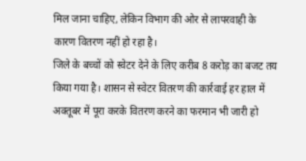मिल जाना चाहिए, लेकिन विभाग की ओर से लापरवाही के कारण वितरण नहीं हो रहा है।
जिले के बच्चों को स्वेटर देने के लिए करीब 8 करोड़ का बजट तय किया गया है। शासन से स्वेटर वितरण की कार्रवाई हर हाल में अक्तूबर में पूरा करके वितरण करने का फरमान भी जारी हो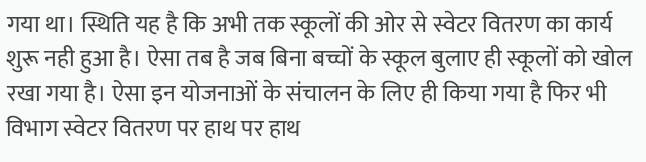गया था। स्थिति यह है कि अभी तक स्कूलों की ओर से स्वेटर वितरण का कार्य शुरू नही हुआ है। ऐसा तब है जब बिना बच्चों के स्कूल बुलाए ही स्कूलों को खोल रखा गया है। ऐसा इन योजनाओं के संचालन के लिए ही किया गया है फिर भी विभाग स्वेटर वितरण पर हाथ पर हाथ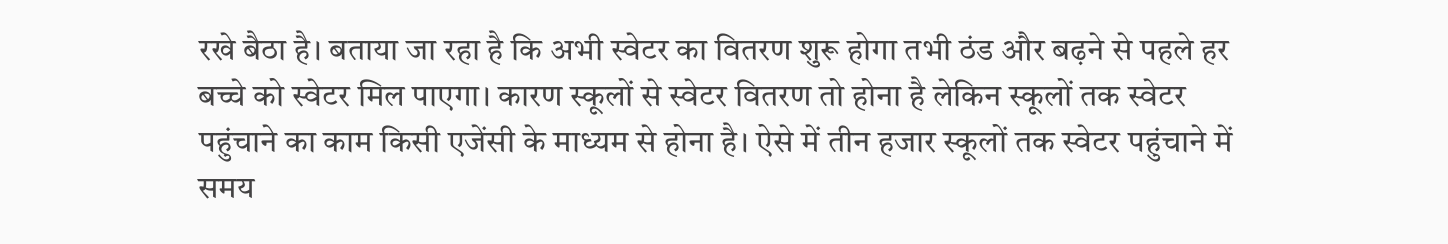रखे बैठा है। बताया जा रहा है कि अभी स्वेटर का वितरण शुरू होगा तभी ठंड और बढ़ने से पहले हर बच्चे को स्वेटर मिल पाएगा। कारण स्कूलों से स्वेटर वितरण तो होना है लेकिन स्कूलों तक स्वेटर पहुंचाने का काम किसी एजेंसी के माध्यम से होना है। ऐसे में तीन हजार स्कूलों तक स्वेटर पहुंचाने में समय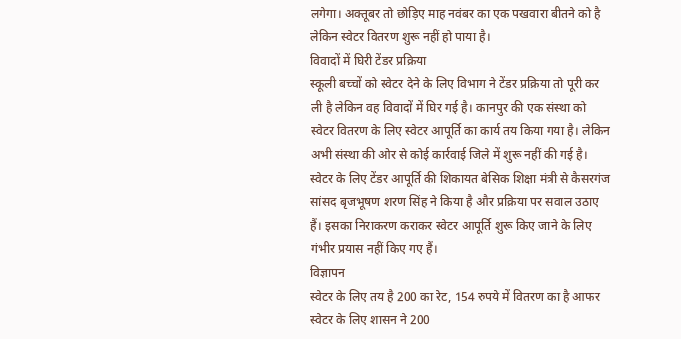लगेगा। अक्तूबर तो छोड़िए माह नवंबर का एक पखवारा बीतने को है लेकिन स्वेटर वितरण शुरू नहीं हो पाया है।
विवादों में घिरी टेंडर प्रक्रिया
स्कूली बच्चों को स्वेटर देने के लिए विभाग ने टेंडर प्रक्रिया तो पूरी कर ली है लेकिन वह विवादों में घिर गई है। कानपुर की एक संस्था को स्वेटर वितरण के लिए स्वेटर आपूर्ति का कार्य तय किया गया है। लेकिन अभी संस्था की ओर से कोई कार्रवाई जिले में शुरू नहीं की गई है। स्वेटर के लिए टेंडर आपूर्ति की शिकायत बेसिक शिक्षा मंत्री से कैसरगंज सांसद बृजभूषण शरण सिंह ने किया है और प्रक्रिया पर सवाल उठाए हैं। इसका निराकरण कराकर स्वेटर आपूर्ति शुरू किए जाने के लिए गंभीर प्रयास नहीं किए गए हैं।
विज्ञापन
स्वेटर के लिए तय है 200 का रेट, 154 रुपये में वितरण का है आफर
स्वेटर के लिए शासन ने 200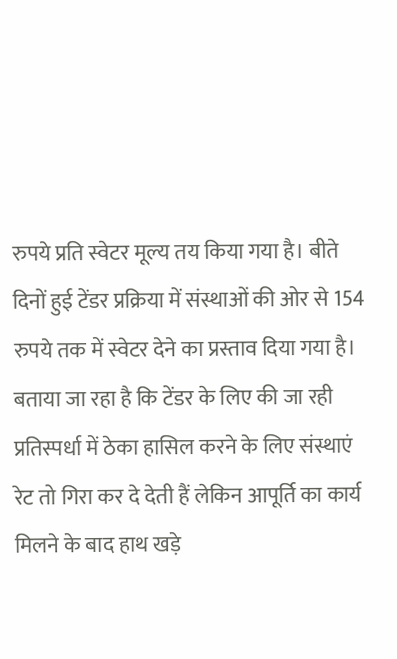रुपये प्रति स्वेटर मूल्य तय किया गया है। बीते दिनों हुई टेंडर प्रक्रिया में संस्थाओं की ओर से 154 रुपये तक में स्वेटर देने का प्रस्ताव दिया गया है। बताया जा रहा है कि टेंडर के लिए की जा रही प्रतिस्पर्धा में ठेका हासिल करने के लिए संस्थाएं रेट तो गिरा कर दे देती हैं लेकिन आपूर्ति का कार्य मिलने के बाद हाथ खड़े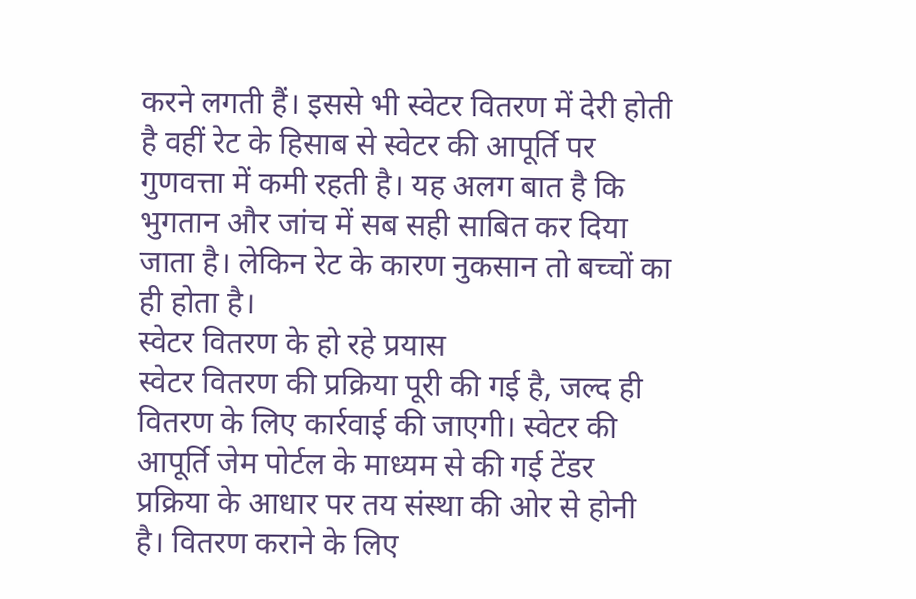करने लगती हैं। इससे भी स्वेटर वितरण में देरी होती है वहीं रेट के हिसाब से स्वेटर की आपूर्ति पर गुणवत्ता में कमी रहती है। यह अलग बात है कि भुगतान और जांच में सब सही साबित कर दिया जाता है। लेकिन रेट के कारण नुकसान तो बच्चों का ही होता है।
स्वेटर वितरण के हो रहे प्रयास
स्वेटर वितरण की प्रक्रिया पूरी की गई है, जल्द ही वितरण के लिए कार्रवाई की जाएगी। स्वेटर की आपूर्ति जेम पोर्टल के माध्यम से की गई टेंडर प्रक्रिया के आधार पर तय संस्था की ओर से होनी है। वितरण कराने के लिए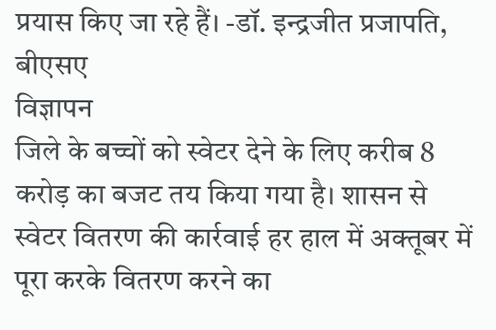प्रयास किए जा रहे हैं। -डॉ. इन्द्रजीत प्रजापति, बीएसए
विज्ञापन
जिले के बच्चों को स्वेटर देने के लिए करीब 8 करोड़ का बजट तय किया गया है। शासन से स्वेटर वितरण की कार्रवाई हर हाल में अक्तूबर में पूरा करके वितरण करने का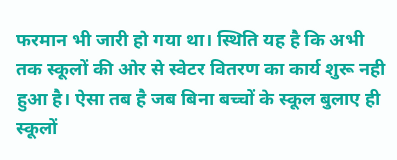फरमान भी जारी हो गया था। स्थिति यह है कि अभी तक स्कूलों की ओर से स्वेटर वितरण का कार्य शुरू नही हुआ है। ऐसा तब है जब बिना बच्चों के स्कूल बुलाए ही स्कूलों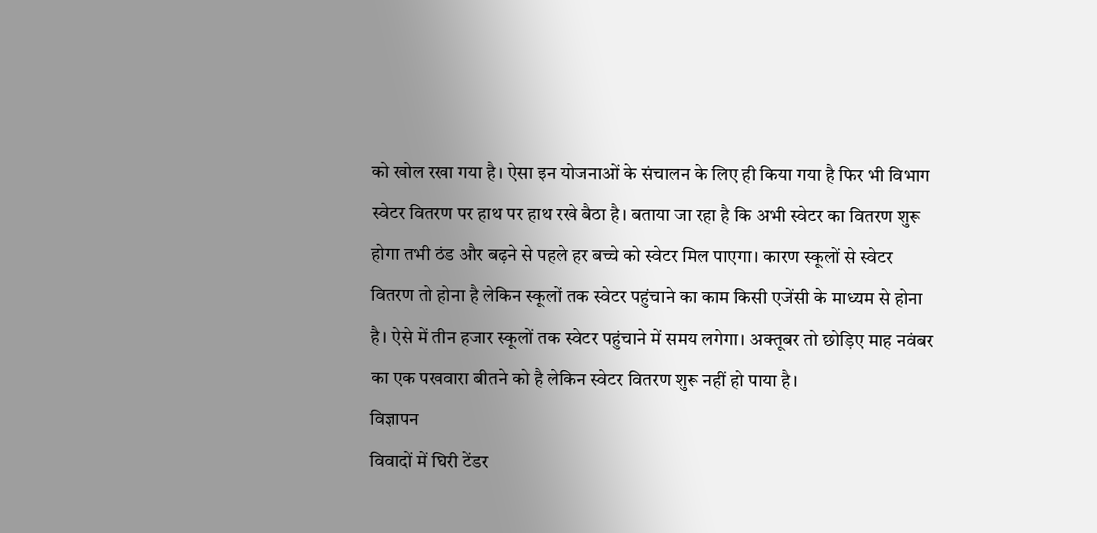को खोल रखा गया है। ऐसा इन योजनाओं के संचालन के लिए ही किया गया है फिर भी विभाग स्वेटर वितरण पर हाथ पर हाथ रखे बैठा है। बताया जा रहा है कि अभी स्वेटर का वितरण शुरू होगा तभी ठंड और बढ़ने से पहले हर बच्चे को स्वेटर मिल पाएगा। कारण स्कूलों से स्वेटर वितरण तो होना है लेकिन स्कूलों तक स्वेटर पहुंचाने का काम किसी एजेंसी के माध्यम से होना है। ऐसे में तीन हजार स्कूलों तक स्वेटर पहुंचाने में समय लगेगा। अक्तूबर तो छोड़िए माह नवंबर का एक पखवारा बीतने को है लेकिन स्वेटर वितरण शुरू नहीं हो पाया है।
विज्ञापन
विवादों में घिरी टेंडर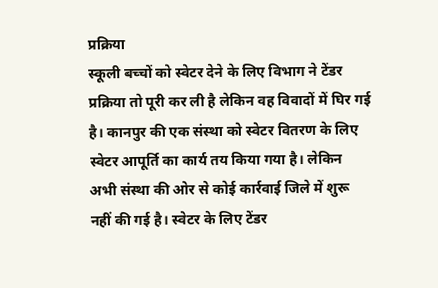प्रक्रिया
स्कूली बच्चों को स्वेटर देने के लिए विभाग ने टेंडर प्रक्रिया तो पूरी कर ली है लेकिन वह विवादों में घिर गई है। कानपुर की एक संस्था को स्वेटर वितरण के लिए स्वेटर आपूर्ति का कार्य तय किया गया है। लेकिन अभी संस्था की ओर से कोई कार्रवाई जिले में शुरू नहीं की गई है। स्वेटर के लिए टेंडर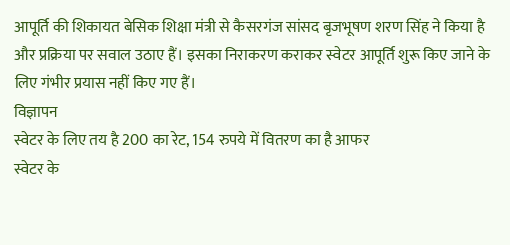आपूर्ति की शिकायत बेसिक शिक्षा मंत्री से कैसरगंज सांसद बृजभूषण शरण सिंह ने किया है और प्रक्रिया पर सवाल उठाए हैं। इसका निराकरण कराकर स्वेटर आपूर्ति शुरू किए जाने के लिए गंभीर प्रयास नहीं किए गए हैं।
विज्ञापन
स्वेटर के लिए तय है 200 का रेट, 154 रुपये में वितरण का है आफर
स्वेटर के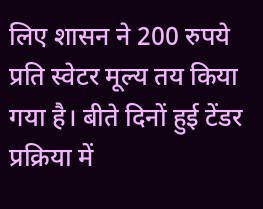लिए शासन ने 200 रुपये प्रति स्वेटर मूल्य तय किया गया है। बीते दिनों हुई टेंडर प्रक्रिया में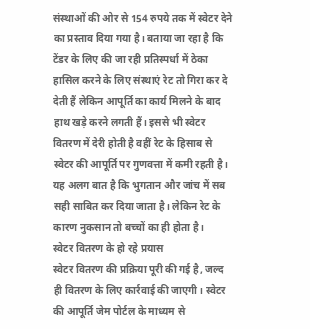संस्थाओं की ओर से 154 रुपये तक में स्वेटर देने का प्रस्ताव दिया गया है। बताया जा रहा है कि टेंडर के लिए की जा रही प्रतिस्पर्धा में ठेका हासिल करने के लिए संस्थाएं रेट तो गिरा कर दे देती हैं लेकिन आपूर्ति का कार्य मिलने के बाद हाथ खड़े करने लगती हैं। इससे भी स्वेटर वितरण में देरी होती है वहीं रेट के हिसाब से स्वेटर की आपूर्ति पर गुणवत्ता में कमी रहती है। यह अलग बात है कि भुगतान और जांच में सब सही साबित कर दिया जाता है। लेकिन रेट के कारण नुकसान तो बच्चों का ही होता है।
स्वेटर वितरण के हो रहे प्रयास
स्वेटर वितरण की प्रक्रिया पूरी की गई है, जल्द ही वितरण के लिए कार्रवाई की जाएगी। स्वेटर की आपूर्ति जेम पोर्टल के माध्यम से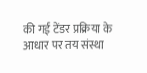की गई टेंडर प्रक्रिया के आधार पर तय संस्था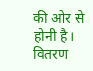की ओर से होनी है। वितरण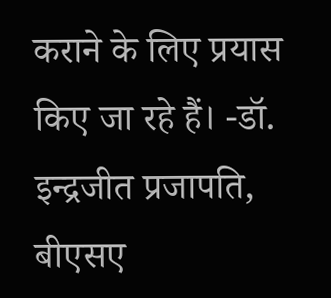कराने के लिए प्रयास किए जा रहे हैं। -डॉ. इन्द्रजीत प्रजापति, बीएसए